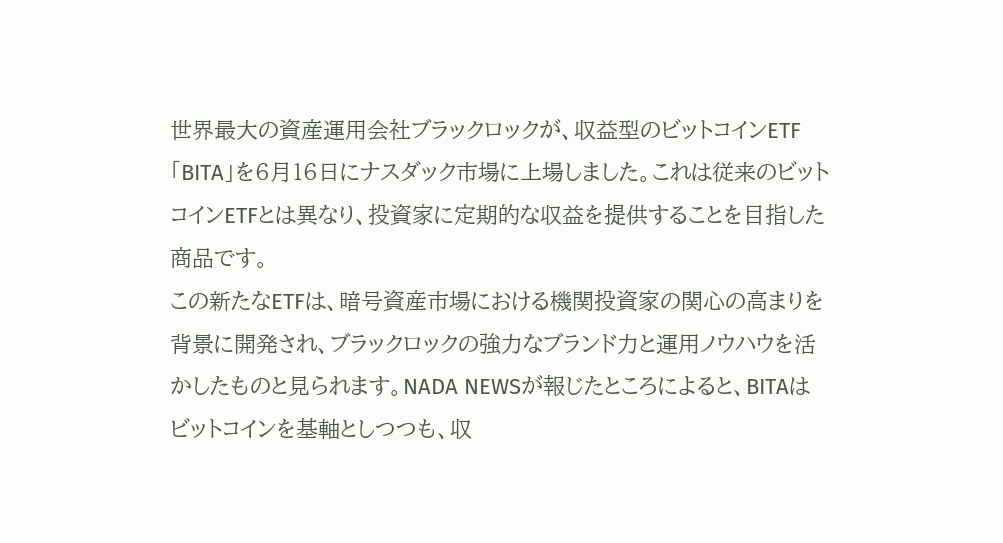世界最大の資産運用会社ブラックロックが、収益型のビットコインETF「BITA」を6月16日にナスダック市場に上場しました。これは従来のビットコインETFとは異なり、投資家に定期的な収益を提供することを目指した商品です。
この新たなETFは、暗号資産市場における機関投資家の関心の高まりを背景に開発され、ブラックロックの強力なブランド力と運用ノウハウを活かしたものと見られます。NADA NEWSが報じたところによると、BITAはビットコインを基軸としつつも、収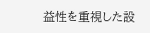益性を重視した設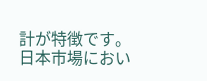計が特徴です。
日本市場におい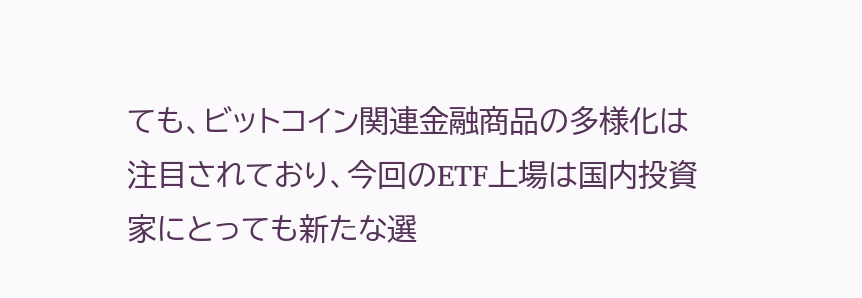ても、ビットコイン関連金融商品の多様化は注目されており、今回のETF上場は国内投資家にとっても新たな選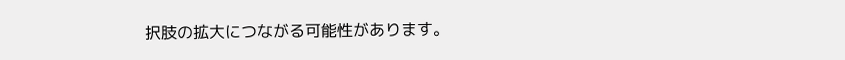択肢の拡大につながる可能性があります。